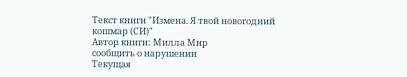Текст книги "Измена. Я твой новогодний кошмар (СИ)"
Автор книги: Милла Мир
сообщить о нарушении
Текущая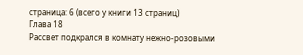страница: 6 (всего у книги 13 страниц)
Глава 18
Рассвет подкрался в комнату нежно-розовыми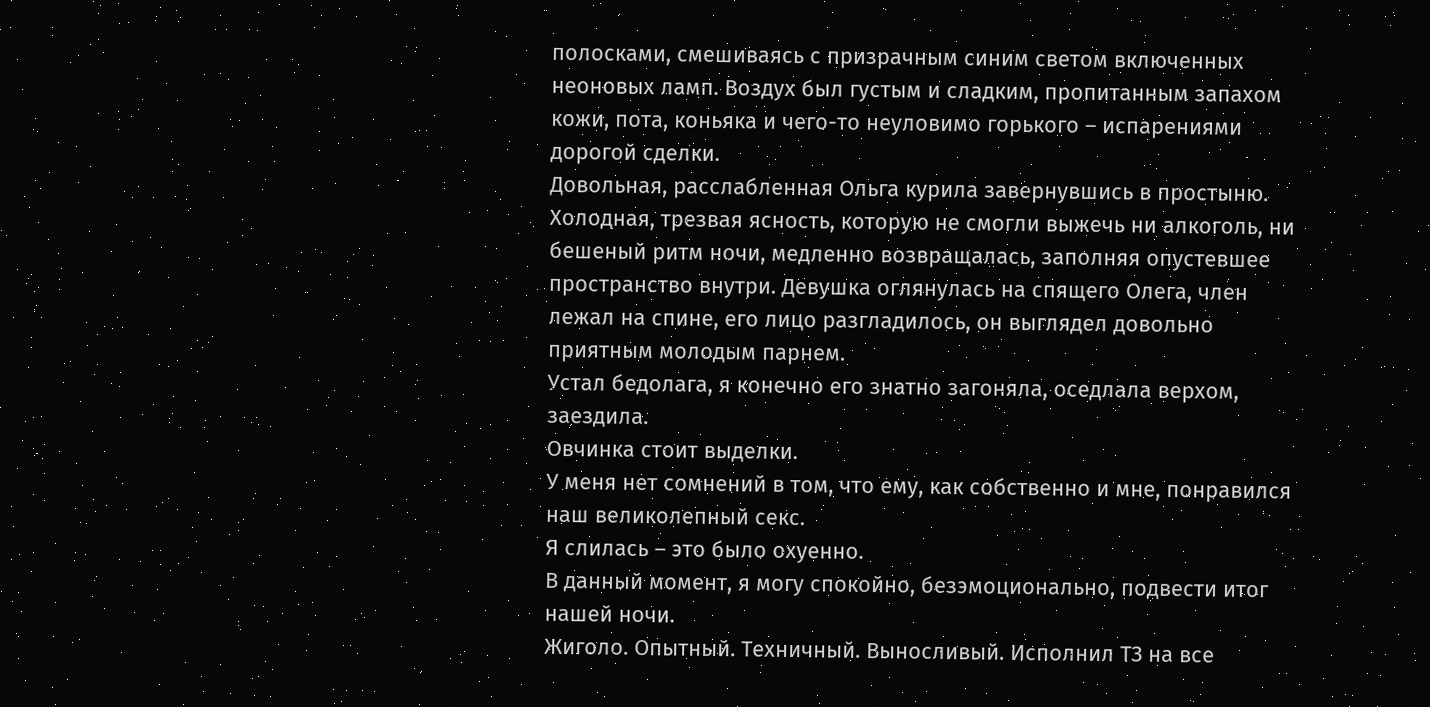полосками, смешиваясь с призрачным синим светом включенных неоновых ламп. Воздух был густым и сладким, пропитанным запахом кожи, пота, коньяка и чего-то неуловимо горького – испарениями дорогой сделки.
Довольная, расслабленная Ольга курила завернувшись в простыню. Холодная, трезвая ясность, которую не смогли выжечь ни алкоголь, ни бешеный ритм ночи, медленно возвращалась, заполняя опустевшее пространство внутри. Девушка оглянулась на спящего Олега, член лежал на спине, его лицо разгладилось, он выглядел довольно приятным молодым парнем.
Устал бедолага, я конечно его знатно загоняла, оседлала верхом, заездила.
Овчинка стоит выделки.
У меня нет сомнений в том, что ему, как собственно и мне, понравился наш великолепный секс.
Я слилась – это было охуенно.
В данный момент, я могу спокойно, безэмоционально, подвести итог нашей ночи.
Жиголо. Опытный. Техничный. Выносливый. Исполнил ТЗ на все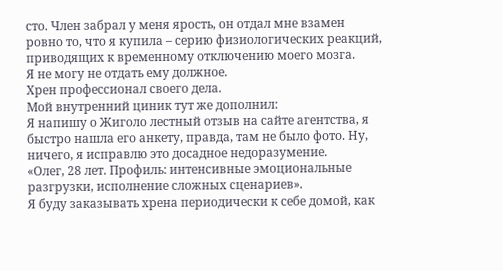сто. Член забрал у меня ярость, он отдал мне взамен ровно то, что я купила – серию физиологических реакций, приводящих к временному отключению моего мозга.
Я не могу не отдать ему должное.
Хрен профессионал своего дела.
Мой внутренний циник тут же дополнил:
Я напишу о Жиголо лестный отзыв на сайте агентства, я быстро нашла его анкету, правда, там не было фото. Ну, ничего, я исправлю это досадное недоразумение.
«Олег, 28 лет. Профиль: интенсивные эмоциональные разгрузки, исполнение сложных сценариев».
Я буду заказывать хрена периодически к себе домой, как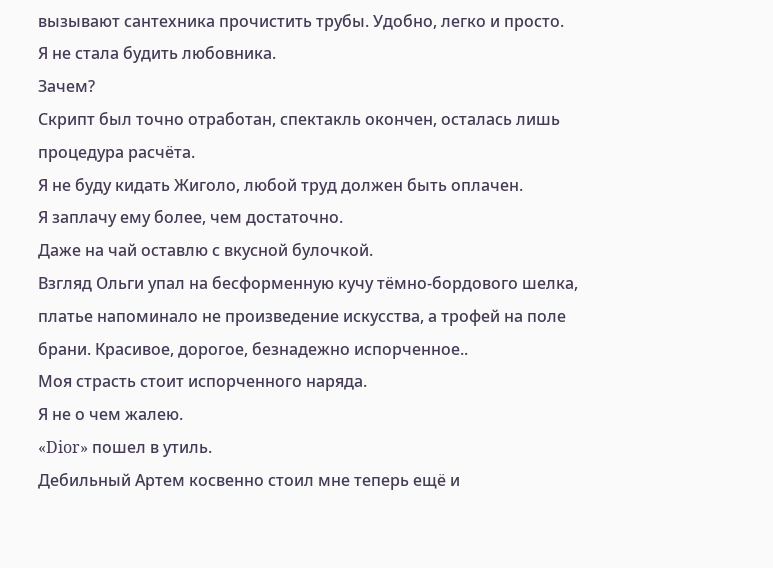вызывают сантехника прочистить трубы. Удобно, легко и просто.
Я не стала будить любовника.
Зачем?
Скрипт был точно отработан, спектакль окончен, осталась лишь процедура расчёта.
Я не буду кидать Жиголо, любой труд должен быть оплачен.
Я заплачу ему более, чем достаточно.
Даже на чай оставлю с вкусной булочкой.
Взгляд Ольги упал на бесформенную кучу тёмно-бордового шелка, платье напоминало не произведение искусства, а трофей на поле брани. Красивое, дорогое, безнадежно испорченное..
Моя страсть стоит испорченного наряда.
Я не о чем жалею.
«Dior» пошел в утиль.
Дебильный Артем косвенно стоил мне теперь ещё и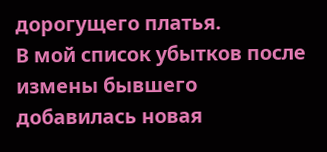дорогущего платья.
В мой список убытков после измены бывшего добавилась новая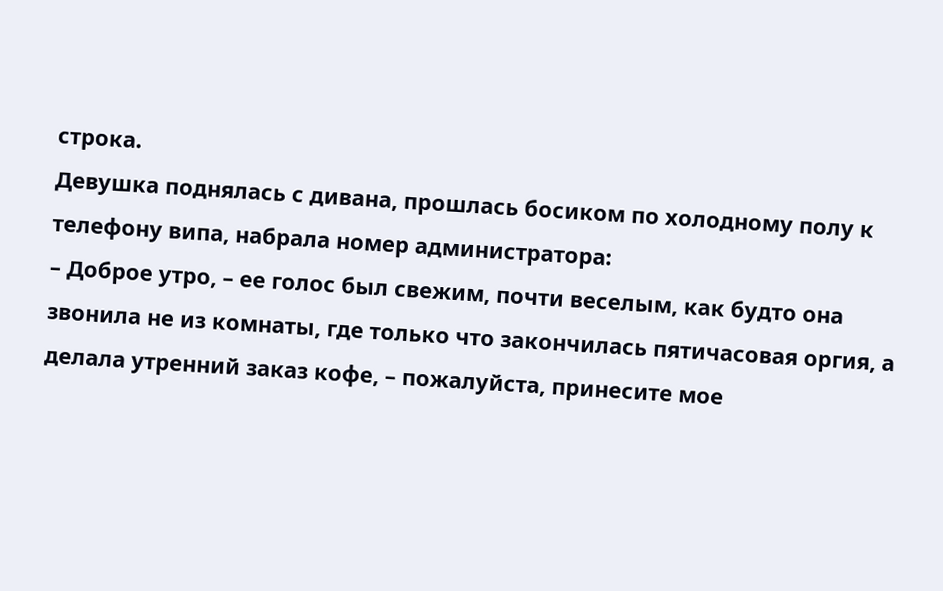строка.
Девушка поднялась с дивана, прошлась босиком по холодному полу к телефону випа, набрала номер администратора:
– Доброе утро, – ее голос был свежим, почти веселым, как будто она звонила не из комнаты, где только что закончилась пятичасовая оргия, а делала утренний заказ кофе, – пожалуйста, принесите мое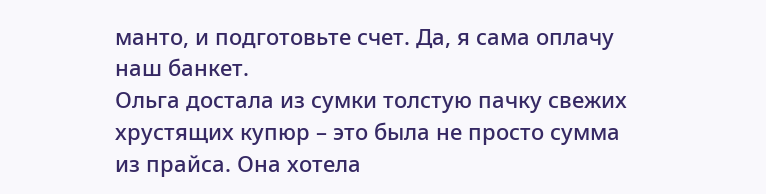манто, и подготовьте счет. Да, я сама оплачу наш банкет.
Ольга достала из сумки толстую пачку свежих хрустящих купюр – это была не просто сумма из прайса. Она хотела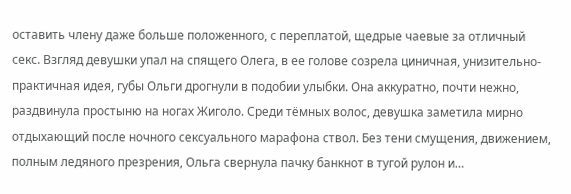оставить члену даже больше положенного, с переплатой, щедрые чаевые за отличный секс. Взгляд девушки упал на спящего Олега, в ее голове созрела циничная, унизительно-практичная идея, губы Ольги дрогнули в подобии улыбки. Она аккуратно, почти нежно, раздвинула простыню на ногах Жиголо. Среди тёмных волос, девушка заметила мирно отдыхающий после ночного сексуального марафона ствол. Без тени смущения, движением, полным ледяного презрения, Ольга свернула пачку банкнот в тугой рулон и…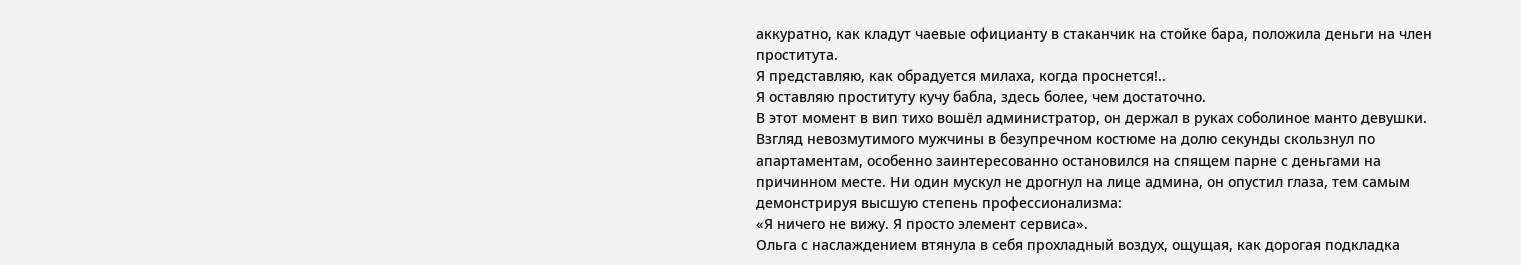аккуратно, как кладут чаевые официанту в стаканчик на стойке бара, положила деньги на член проститута.
Я представляю, как обрадуется милаха, когда проснется!..
Я оставляю проституту кучу бабла, здесь более, чем достаточно.
В этот момент в вип тихо вошёл администратор, он держал в руках соболиное манто девушки. Взгляд невозмутимого мужчины в безупречном костюме на долю секунды скользнул по апартаментам, особенно заинтересованно остановился на спящем парне с деньгами на причинном месте. Ни один мускул не дрогнул на лице админа, он опустил глаза, тем самым демонстрируя высшую степень профессионализма:
«Я ничего не вижу. Я просто элемент сервиса».
Ольга с наслаждением втянула в себя прохладный воздух, ощущая, как дорогая подкладка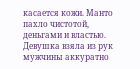касается кожи. Манто пахло чистотой, деньгами и властью. Девушка взяла из рук мужчины аккуратно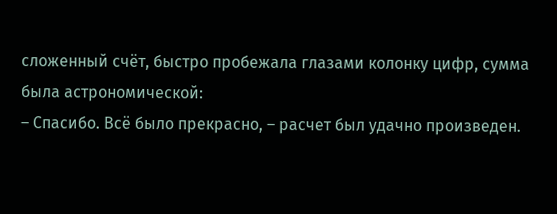сложенный счёт, быстро пробежала глазами колонку цифр, сумма была астрономической:
– Спасибо. Всё было прекрасно, – расчет был удачно произведен.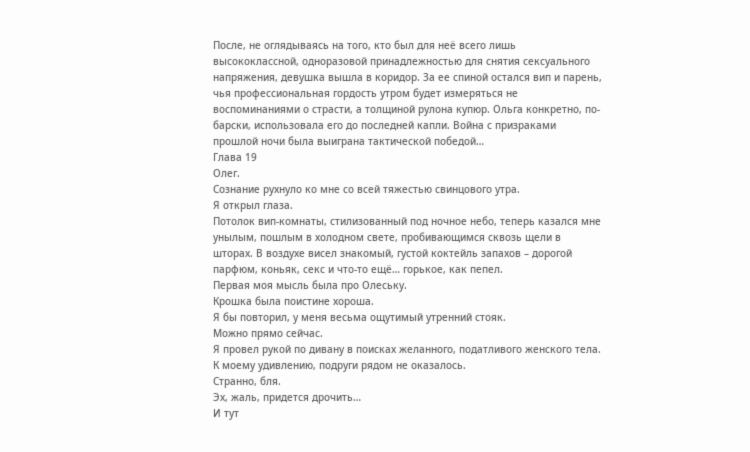После, не оглядываясь на того, кто был для неё всего лишь высококлассной, одноразовой принадлежностью для снятия сексуального напряжения, девушка вышла в коридор. За ее спиной остался вип и парень, чья профессиональная гордость утром будет измеряться не воспоминаниями о страсти, а толщиной рулона купюр. Ольга конкретно, по-барски, использовала его до последней капли. Война с призраками прошлой ночи была выиграна тактической победой…
Глава 19
Олег.
Сознание рухнуло ко мне со всей тяжестью свинцового утра.
Я открыл глаза.
Потолок вип-комнаты, стилизованный под ночное небо, теперь казался мне унылым, пошлым в холодном свете, пробивающимся сквозь щели в шторах. В воздухе висел знакомый, густой коктейль запахов – дорогой парфюм, коньяк, секс и что-то ещё… горькое, как пепел.
Первая моя мысль была про Олеську.
Крошка была поистине хороша.
Я бы повторил, у меня весьма ощутимый утренний стояк.
Можно прямо сейчас.
Я провел рукой по дивану в поисках желанного, податливого женского тела.
К моему удивлению, подруги рядом не оказалось.
Странно, бля.
Эх, жаль, придется дрочить…
И тут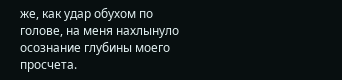же, как удар обухом по голове, на меня нахлынуло осознание глубины моего просчета.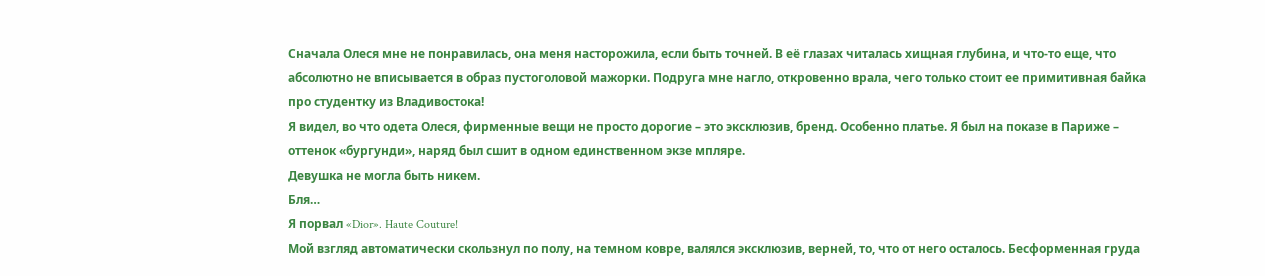Сначала Олеся мне не понравилась, она меня насторожила, если быть точней. В её глазах читалась хищная глубина, и что-то еще, что абсолютно не вписывается в образ пустоголовой мажорки. Подруга мне нагло, откровенно врала, чего только стоит ее примитивная байка про студентку из Владивостока!
Я видел, во что одета Олеся, фирменные вещи не просто дорогие – это эксклюзив, бренд. Особенно платье. Я был на показе в Париже – оттенок «бургунди», наряд был сшит в одном единственном экзе мпляре.
Девушка не могла быть никем.
Бля…
Я порвал «Dior». Haute Couture!
Мой взгляд автоматически скользнул по полу, на темном ковре, валялся эксклюзив, верней, то, что от него осталось. Бесформенная груда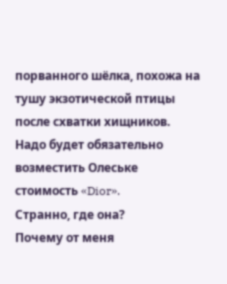порванного шёлка, похожа на тушу экзотической птицы после схватки хищников.
Надо будет обязательно возместить Олеське стоимость «Dior».
Странно, где она?
Почему от меня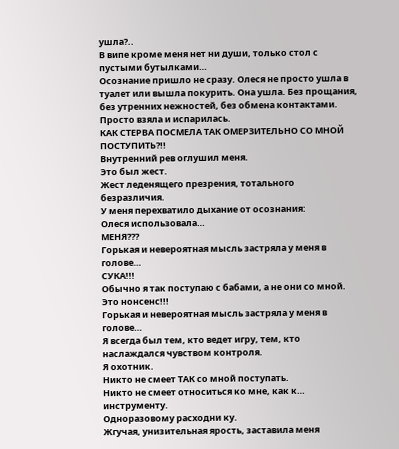ушла?..
В випе кроме меня нет ни души, только стол с пустыми бутылками…
Осознание пришло не сразу. Олеся не просто ушла в туалет или вышла покурить. Она ушла. Без прощания, без утренних нежностей, без обмена контактами. Просто взяла и испарилась.
КАК СТЕРВА ПОСМЕЛА ТАК ОМЕРЗИТЕЛЬНО СО МНОЙ ПОСТУПИТЬ?!!
Внутренний рев оглушил меня.
Это был жест.
Жест леденящего презрения, тотального безразличия.
У меня перехватило дыхание от осознания:
Олеся использовала…
МЕНЯ???
Горькая и невероятная мысль застряла у меня в голове…
СУКА!!!
Обычно я так поступаю с бабами, а не они со мной.
Это нонсенс!!!
Горькая и невероятная мысль застряла у меня в голове…
Я всегда был тем, кто ведет игру, тем, кто наслаждался чувством контроля.
Я охотник.
Никто не смеет ТАК со мной поступать.
Никто не смеет относиться ко мне, как к… инструменту.
Одноразовому расходни ку.
Жгучая, унизительная ярость, заставила меня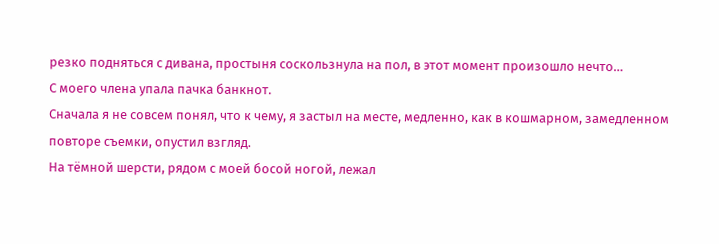резко подняться с дивана, простыня соскользнула на пол, в этот момент произошло нечто…
С моего члена упала пачка банкнот.
Сначала я не совсем понял, что к чему, я застыл на месте, медленно, как в кошмарном, замедленном повторе съемки, опустил взгляд.
На тёмной шерсти, рядом с моей босой ногой, лежал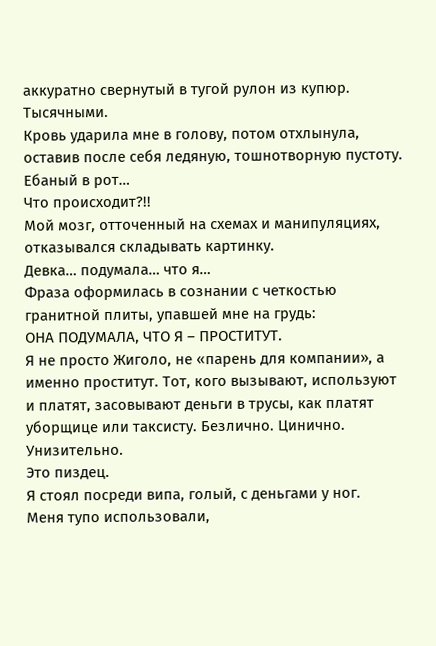аккуратно свернутый в тугой рулон из купюр. Тысячными.
Кровь ударила мне в голову, потом отхлынула, оставив после себя ледяную, тошнотворную пустоту.
Ебаный в рот…
Что происходит?!!
Мой мозг, отточенный на схемах и манипуляциях, отказывался складывать картинку.
Девка… подумала… что я…
Фраза оформилась в сознании с четкостью гранитной плиты, упавшей мне на грудь:
ОНА ПОДУМАЛА, ЧТО Я – ПРОСТИТУТ.
Я не просто Жиголо, не «парень для компании», а именно проститут. Тот, кого вызывают, используют и платят, засовывают деньги в трусы, как платят уборщице или таксисту. Безлично. Цинично. Унизительно.
Это пиздец.
Я стоял посреди випа, голый, с деньгами у ног.
Меня тупо использовали,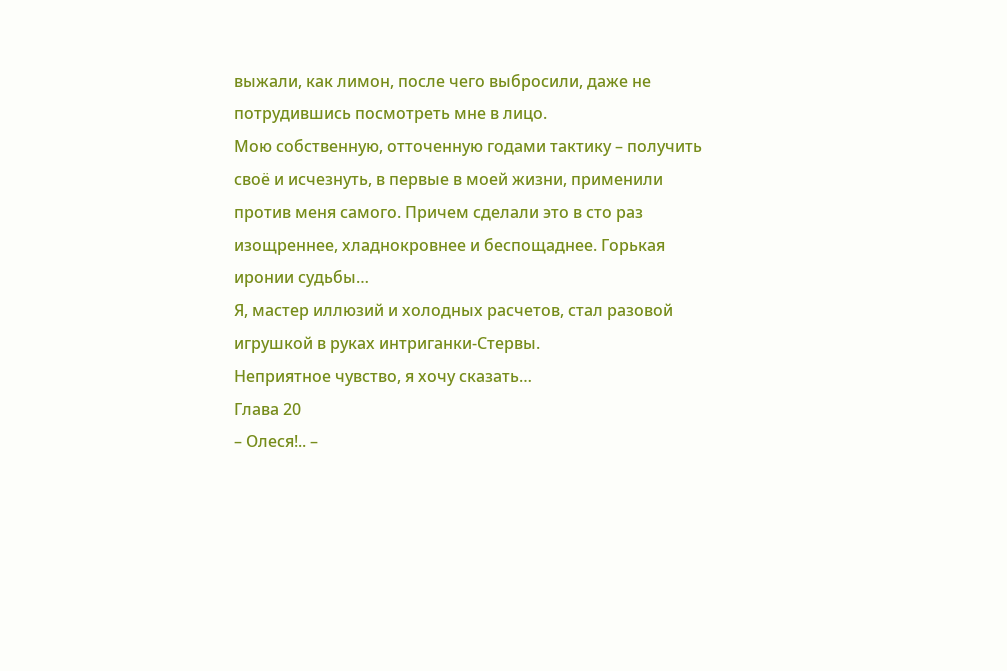выжали, как лимон, после чего выбросили, даже не потрудившись посмотреть мне в лицо.
Мою собственную, отточенную годами тактику – получить своё и исчезнуть, в первые в моей жизни, применили против меня самого. Причем сделали это в сто раз изощреннее, хладнокровнее и беспощаднее. Горькая иронии судьбы…
Я, мастер иллюзий и холодных расчетов, стал разовой игрушкой в руках интриганки-Стервы.
Неприятное чувство, я хочу сказать…
Глава 20
– Олеся!.. –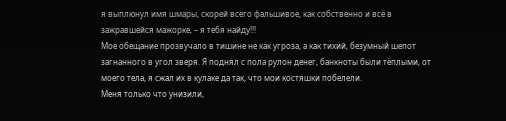я выплюнул имя шмары, скорей всего фальшивое, как собственно и всё в зажравшейся мажорке, – я тебя найду!!!
Мое обещание прозвучало в тишине не как угроза, а как тихий, безумный шепот загнанного в угол зверя. Я поднял с пола рулон денег, банкноты были тёплыми, от моего тела, я сжал их в кулаке да так, что мои костяшки побелели.
Меня только что унизили,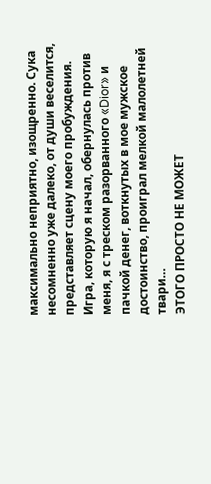максимально неприятно, изощренно. Сука несомненно уже далеко, от души веселится, представляет сцену моего пробуждения.
Игра, которую я начал, обернулась против меня, я с треском разорванного «Dior» и пачкой денег, воткнутых в мое мужское достоинство, проиграл мелкой малолетней твари…
ЭТОГО ПРОСТО НЕ МОЖЕТ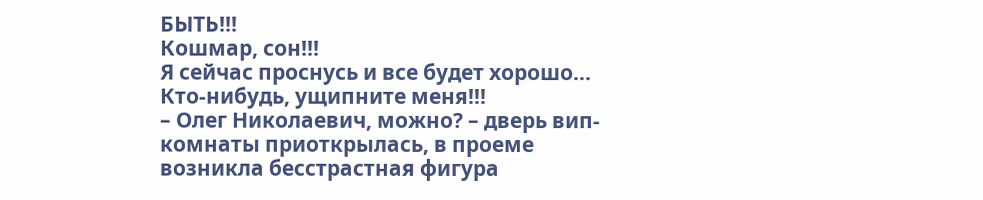БЫТЬ!!!
Кошмар, сон!!!
Я сейчас проснусь и все будет хорошо…
Кто-нибудь, ущипните меня!!!
– Олег Николаевич, можно? – дверь вип-комнаты приоткрылась, в проеме возникла бесстрастная фигура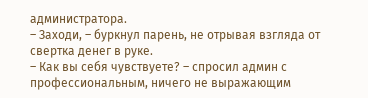администратора.
– Заходи, – буркнул парень, не отрывая взгляда от свертка денег в руке.
– Как вы себя чувствуете? – спросил админ с профессиональным, ничего не выражающим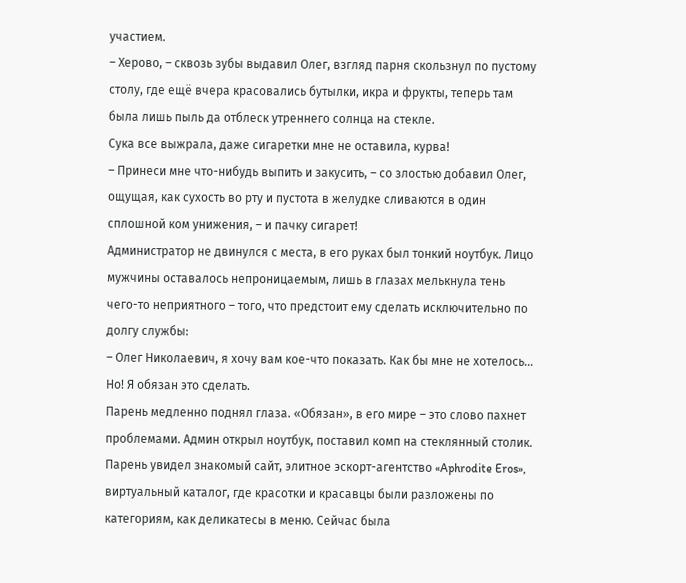участием.
– Херово, – сквозь зубы выдавил Олег, взгляд парня скользнул по пустому столу, где ещё вчера красовались бутылки, икра и фрукты, теперь там была лишь пыль да отблеск утреннего солнца на стекле.
Сука все выжрала, даже сигаретки мне не оставила, курва!
– Принеси мне что-нибудь выпить и закусить, – со злостью добавил Олег, ощущая, как сухость во рту и пустота в желудке сливаются в один сплошной ком унижения, – и пачку сигарет!
Администратор не двинулся с места, в его руках был тонкий ноутбук. Лицо мужчины оставалось непроницаемым, лишь в глазах мелькнула тень чего-то неприятного – того, что предстоит ему сделать исключительно по долгу службы:
– Олег Николаевич, я хочу вам кое-что показать. Как бы мне не хотелось… Но! Я обязан это сделать.
Парень медленно поднял глаза. «Обязан», в его мире – это слово пахнет проблемами. Админ открыл ноутбук, поставил комп на стеклянный столик. Парень увидел знакомый сайт, элитное эскорт-агентство «Aphrodite Eros», виртуальный каталог, где красотки и красавцы были разложены по категориям, как деликатесы в меню. Сейчас была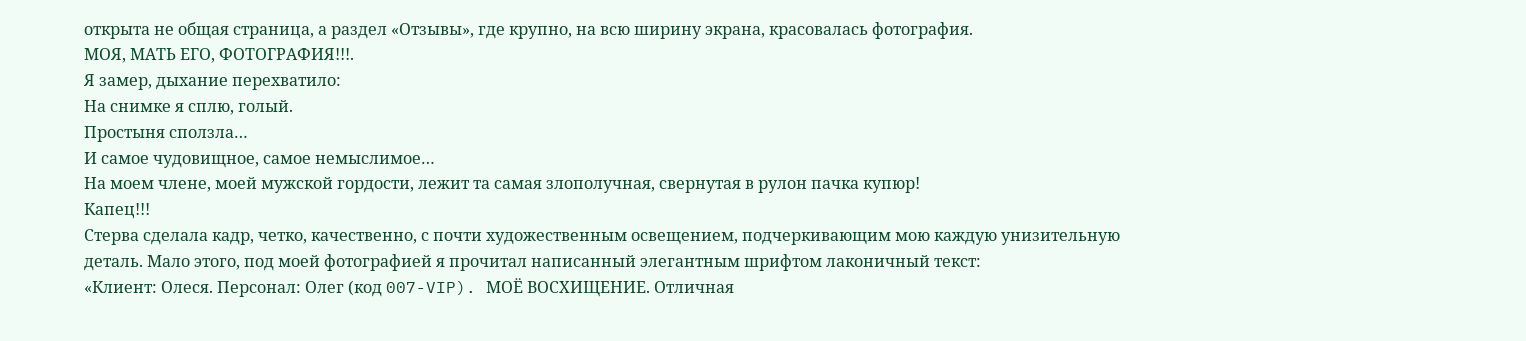открыта не общая страница, а раздел «Отзывы», где крупно, на всю ширину экрана, красовалась фотография.
МОЯ, МАТЬ ЕГО, ФОТОГРАФИЯ!!!.
Я замер, дыхание перехватило:
На снимке я сплю, голый.
Простыня сползла…
И самое чудовищное, самое немыслимое…
На моем члене, моей мужской гордости, лежит та самая злополучная, свернутая в рулон пачка купюр!
Капец!!!
Стерва сделала кадр, четко, качественно, с почти художественным освещением, подчеркивающим мою каждую унизительную деталь. Мало этого, под моей фотографией я прочитал написанный элегантным шрифтом лаконичный текст:
«Клиент: Олеся. Персонал: Олег (код 007-VIP). МОЁ ВОСХИЩЕНИЕ. Отличная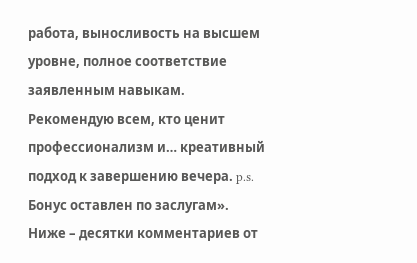работа, выносливость на высшем уровне, полное соответствие заявленным навыкам. Рекомендую всем, кто ценит профессионализм и… креативный подход к завершению вечера. p.s. Бонус оставлен по заслугам».
Ниже – десятки комментариев от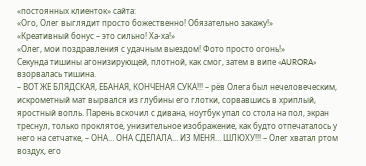«постоянных клиенток» сайта:
«Ого, Олег выглядит просто божественно! Обязательно закажу!»
«Креативный бонус – это сильно! Ха-ха!»
«Олег, мои поздравления с удачным выездом! Фото просто огонь!»
Секунда тишины агонизирующей, плотной, как смог, затем в випе «AURORA» взорвалась тишина.
– ВОТ ЖЕ БЛЯДСКАЯ, ЕБАНАЯ, КОНЧЕНАЯ СУКА!!! – рёв Олега был нечеловеческим, искрометный мат вырвался из глубины его глотки, сорвавшись в хриплый, яростный вопль. Парень вскочил с дивана, ноутбук упал со стола на пол, экран треснул, только проклятое, унизительное изображение, как будто отпечаталось у него на сетчатке, – ОНА… ОНА СДЕЛАЛА… ИЗ МЕНЯ… ШЛЮХУ!!! – Олег хватал ртом воздух, его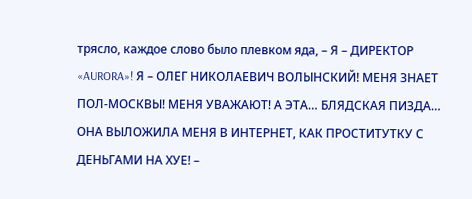трясло, каждое слово было плевком яда, – Я – ДИРЕКТОР «AURORA»! Я – ОЛЕГ НИКОЛАЕВИЧ ВОЛЫНСКИЙ! МЕНЯ ЗНАЕТ ПОЛ-МОСКВЫ! МЕНЯ УВАЖАЮТ! А ЭТА… БЛЯДСКАЯ ПИЗДА… ОНА ВЫЛОЖИЛА МЕНЯ В ИНТЕРНЕТ, КАК ПРОСТИТУТКУ С ДЕНЬГАМИ НА ХУЕ! –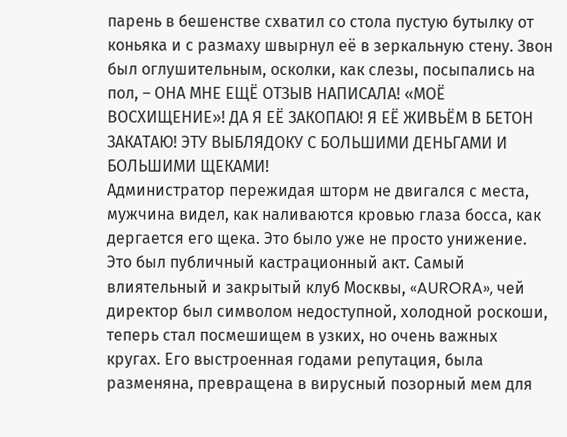парень в бешенстве схватил со стола пустую бутылку от коньяка и с размаху швырнул её в зеркальную стену. Звон был оглушительным, осколки, как слезы, посыпались на пол, – ОНА МНЕ ЕЩЁ ОТЗЫВ НАПИСАЛА! «МОЁ ВОСХИЩЕНИЕ»! ДА Я ЕЁ ЗАКОПАЮ! Я ЕЁ ЖИВЬЁМ В БЕТОН ЗАКАТАЮ! ЭТУ ВЫБЛЯДОКУ С БОЛЬШИМИ ДЕНЬГАМИ И БОЛЬШИМИ ЩЕКАМИ!
Администратор пережидая шторм не двигался с места, мужчина видел, как наливаются кровью глаза босса, как дергается его щека. Это было уже не просто унижение. Это был публичный кастрационный акт. Самый влиятельный и закрытый клуб Москвы, «AURORA», чей директор был символом недоступной, холодной роскоши, теперь стал посмешищем в узких, но очень важных кругах. Его выстроенная годами репутация, была разменяна, превращена в вирусный позорный мем для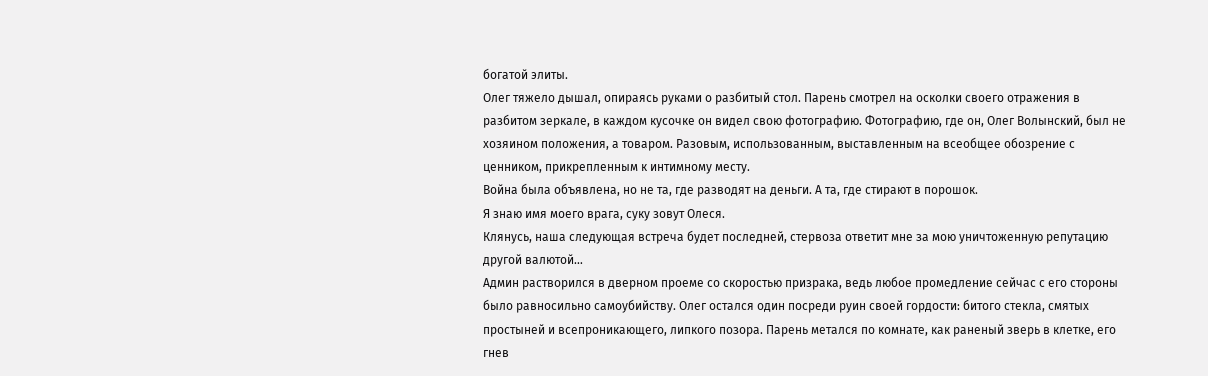богатой элиты.
Олег тяжело дышал, опираясь руками о разбитый стол. Парень смотрел на осколки своего отражения в разбитом зеркале, в каждом кусочке он видел свою фотографию. Фотографию, где он, Олег Волынский, был не хозяином положения, а товаром. Разовым, использованным, выставленным на всеобщее обозрение с ценником, прикрепленным к интимному месту.
Война была объявлена, но не та, где разводят на деньги. А та, где стирают в порошок.
Я знаю имя моего врага, суку зовут Олеся.
Клянусь, наша следующая встреча будет последней, стервоза ответит мне за мою уничтоженную репутацию другой валютой…
Админ растворился в дверном проеме со скоростью призрака, ведь любое промедление сейчас с его стороны было равносильно самоубийству. Олег остался один посреди руин своей гордости: битого стекла, смятых простыней и всепроникающего, липкого позора. Парень метался по комнате, как раненый зверь в клетке, его гнев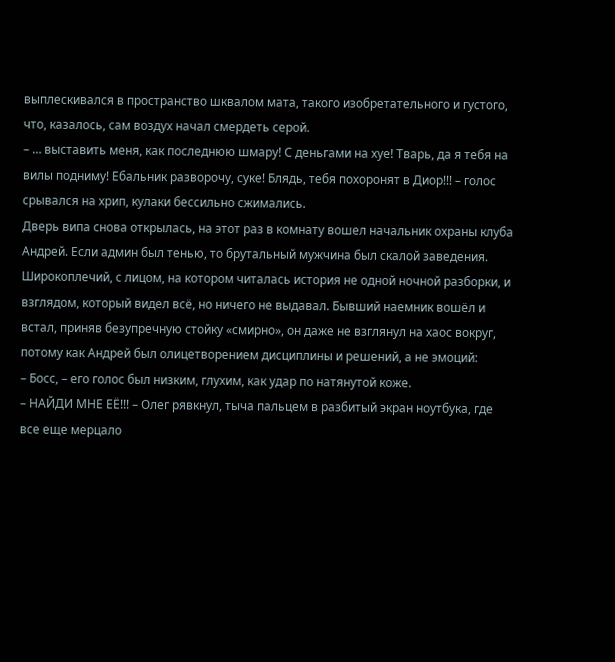выплескивался в пространство шквалом мата, такого изобретательного и густого, что, казалось, сам воздух начал смердеть серой.
– … выставить меня, как последнюю шмару! С деньгами на хуе! Тварь, да я тебя на вилы подниму! Ебальник разворочу, суке! Блядь, тебя похоронят в Диор!!! – голос срывался на хрип, кулаки бессильно сжимались.
Дверь випа снова открылась, на этот раз в комнату вошел начальник охраны клуба Андрей. Если админ был тенью, то брутальный мужчина был скалой заведения. Широкоплечий, с лицом, на котором читалась история не одной ночной разборки, и взглядом, который видел всё, но ничего не выдавал. Бывший наемник вошёл и встал, приняв безупречную стойку «смирно», он даже не взглянул на хаос вокруг, потому как Андрей был олицетворением дисциплины и решений, а не эмоций:
– Босс, – его голос был низким, глухим, как удар по натянутой коже.
– НАЙДИ МНЕ ЕЁ!!! – Олег рявкнул, тыча пальцем в разбитый экран ноутбука, где все еще мерцало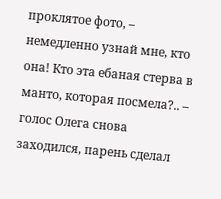проклятое фото, – немедленно узнай мне, кто она! Кто эта ебаная стерва в манто, которая посмела?.. – голос Олега снова заходился, парень сделал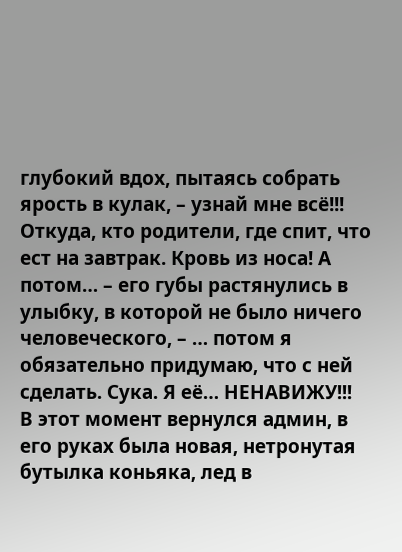глубокий вдох, пытаясь собрать ярость в кулак, – узнай мне всё!!! Откуда, кто родители, где спит, что ест на завтрак. Кровь из носа! А потом… – его губы растянулись в улыбку, в которой не было ничего человеческого, – … потом я обязательно придумаю, что с ней сделать. Сука. Я её… НЕНАВИЖУ!!!
В этот момент вернулся админ, в его руках была новая, нетронутая бутылка коньяка, лед в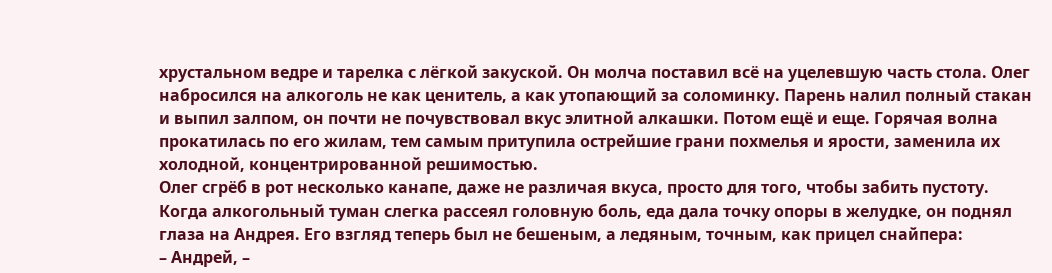хрустальном ведре и тарелка с лёгкой закуской. Он молча поставил всё на уцелевшую часть стола. Олег набросился на алкоголь не как ценитель, а как утопающий за соломинку. Парень налил полный стакан и выпил залпом, он почти не почувствовал вкус элитной алкашки. Потом ещё и еще. Горячая волна прокатилась по его жилам, тем самым притупила острейшие грани похмелья и ярости, заменила их холодной, концентрированной решимостью.
Олег сгрёб в рот несколько канапе, даже не различая вкуса, просто для того, чтобы забить пустоту. Когда алкогольный туман слегка рассеял головную боль, еда дала точку опоры в желудке, он поднял глаза на Андрея. Его взгляд теперь был не бешеным, а ледяным, точным, как прицел снайпера:
– Андрей, –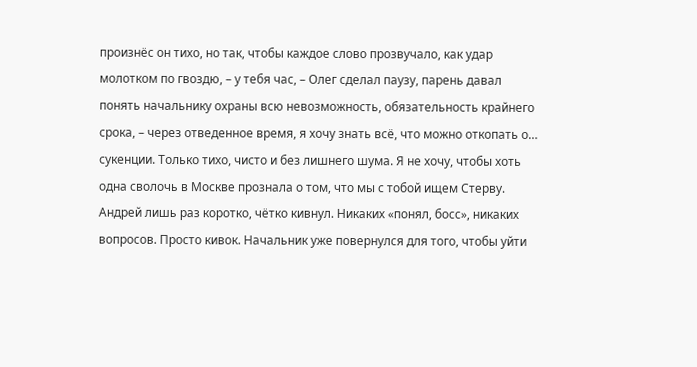произнёс он тихо, но так, чтобы каждое слово прозвучало, как удар молотком по гвоздю, – у тебя час, – Олег сделал паузу, парень давал понять начальнику охраны всю невозможность, обязательность крайнего срока, – через отведенное время, я хочу знать всё, что можно откопать о… сукенции. Только тихо, чисто и без лишнего шума. Я не хочу, чтобы хоть одна сволочь в Москве прознала о том, что мы с тобой ищем Стерву.
Андрей лишь раз коротко, чётко кивнул. Никаких «понял, босс», никаких вопросов. Просто кивок. Начальник уже повернулся для того, чтобы уйти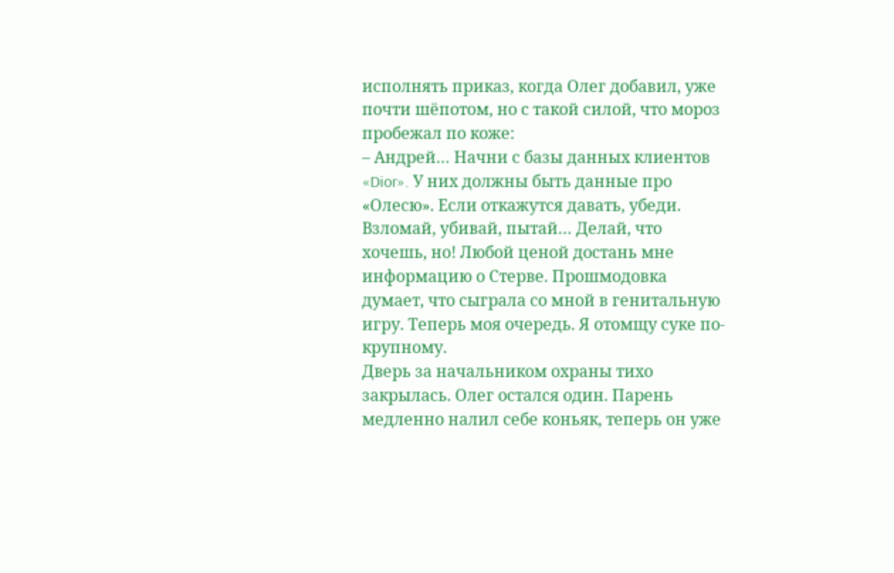исполнять приказ, когда Олег добавил, уже почти шёпотом, но с такой силой, что мороз пробежал по коже:
– Андрей… Начни с базы данных клиентов «Dior». У них должны быть данные про «Олесю». Если откажутся давать, убеди. Взломай, убивай, пытай… Делай, что хочешь, но! Любой ценой достань мне информацию о Стерве. Прошмодовка думает, что сыграла со мной в генитальную игру. Теперь моя очередь. Я отомщу суке по-крупному.
Дверь за начальником охраны тихо закрылась. Олег остался один. Парень медленно налил себе коньяк, теперь он уже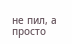не пил, а просто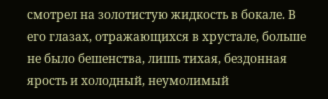смотрел на золотистую жидкость в бокале. В его глазах, отражающихся в хрустале, больше не было бешенства, лишь тихая, бездонная ярость и холодный, неумолимый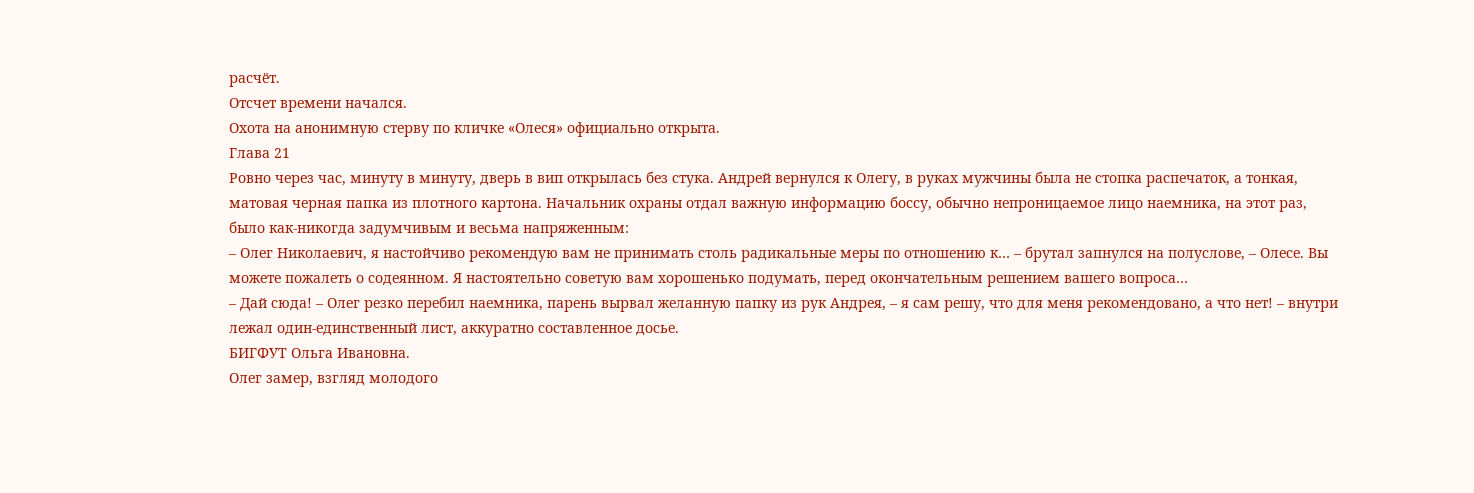расчёт.
Отсчет времени начался.
Охота на анонимную стерву по кличке «Олеся» официально открыта.
Глава 21
Ровно через час, минуту в минуту, дверь в вип открылась без стука. Андрей вернулся к Олегу, в руках мужчины была не стопка распечаток, а тонкая, матовая черная папка из плотного картона. Начальник охраны отдал важную информацию боссу, обычно непроницаемое лицо наемника, на этот раз, было как-никогда задумчивым и весьма напряженным:
– Олег Николаевич, я настойчиво рекомендую вам не принимать столь радикальные меры по отношению к… – брутал запнулся на полуслове, – Олесе. Вы можете пожалеть о содеянном. Я настоятельно советую вам хорошенько подумать, перед окончательным решением вашего вопроса…
– Дай сюда! – Олег резко перебил наемника, парень вырвал желанную папку из рук Андрея, – я сам решу, что для меня рекомендовано, а что нет! – внутри лежал один-единственный лист, аккуратно составленное досье.
БИГФУТ Ольга Ивановна.
Олег замер, взгляд молодого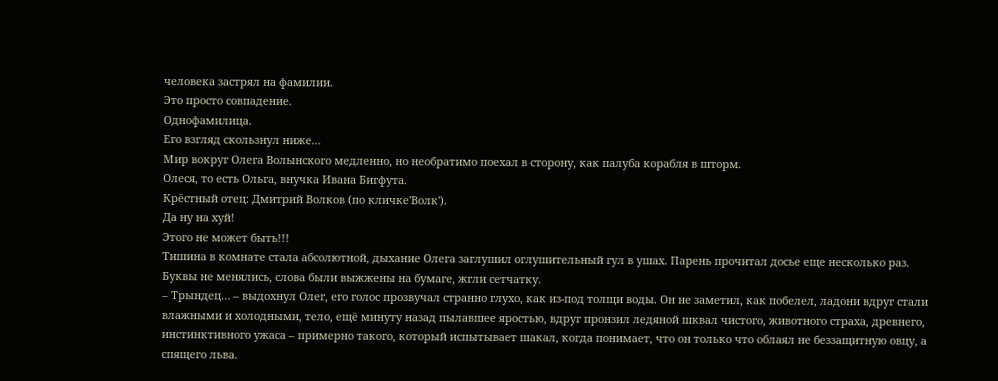человека застрял на фамилии.
Это просто совпадение.
Однофамилица.
Его взгляд скользнул ниже…
Мир вокруг Олега Волынского медленно, но необратимо поехал в сторону, как палуба корабля в шторм.
Олеся, то есть Ольга, внучка Ивана Бигфута.
Крёстный отец: Дмитрий Волков (по кличке'Волк').
Да ну на хуй!
Этого не может быть!!!
Тишина в комнате стала абсолютной, дыхание Олега заглушил оглушительный гул в ушах. Парень прочитал досье еще несколько раз. Буквы не менялись, слова были выжжены на бумаге, жгли сетчатку.
– Трындец… – выдохнул Олег, его голос прозвучал странно глухо, как из-под толщи воды. Он не заметил, как побелел, ладони вдруг стали влажными и холодными, тело, ещё минуту назад пылавшее яростью, вдруг пронзил ледяной шквал чистого, животного страха, древнего, инстинктивного ужаса – примерно такого, который испытывает шакал, когда понимает, что он только что облаял не беззащитную овцу, а спящего льва.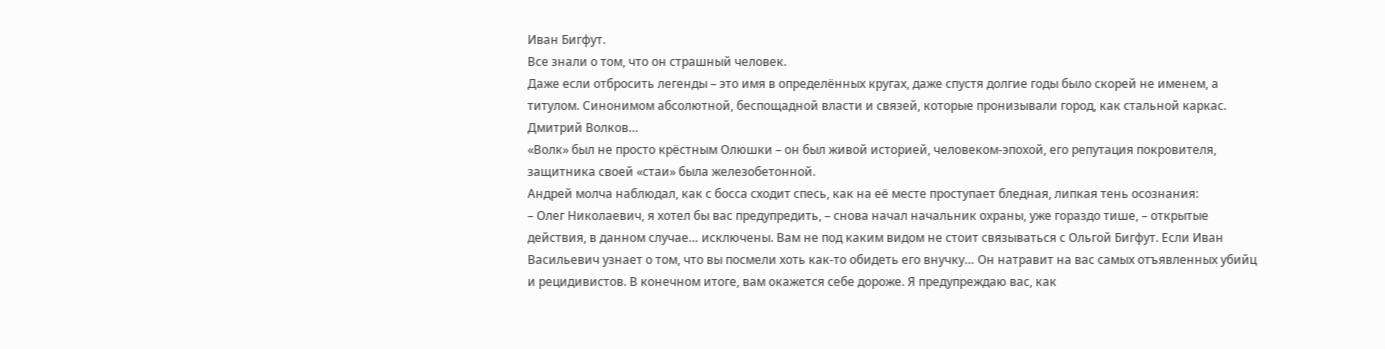Иван Бигфут.
Все знали о том, что он страшный человек.
Даже если отбросить легенды – это имя в определённых кругах, даже спустя долгие годы было скорей не именем, а титулом. Синонимом абсолютной, беспощадной власти и связей, которые пронизывали город, как стальной каркас.
Дмитрий Волков…
«Волк» был не просто крёстным Олюшки – он был живой историей, человеком-эпохой, его репутация покровителя, защитника своей «стаи» была железобетонной.
Андрей молча наблюдал, как с босса сходит спесь, как на её месте проступает бледная, липкая тень осознания:
– Олег Николаевич, я хотел бы вас предупредить, – снова начал начальник охраны, уже гораздо тише, – открытые действия, в данном случае… исключены. Вам не под каким видом не стоит связываться с Ольгой Бигфут. Если Иван Васильевич узнает о том, что вы посмели хоть как-то обидеть его внучку… Он натравит на вас самых отъявленных убийц и рецидивистов. В конечном итоге, вам окажется себе дороже. Я предупреждаю вас, как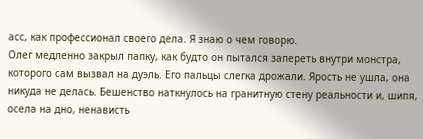асс, как профессионал своего дела. Я знаю о чем говорю.
Олег медленно закрыл папку, как будто он пытался запереть внутри монстра, которого сам вызвал на дуэль. Его пальцы слегка дрожали. Ярость не ушла, она никуда не делась. Бешенство наткнулось на гранитную стену реальности и, шипя, осела на дно, ненависть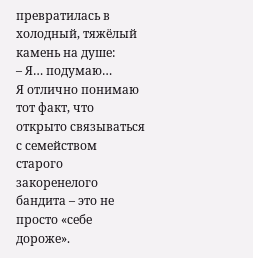превратилась в холодный, тяжёлый камень на душе:
– Я… подумаю…
Я отлично понимаю тот факт, что открыто связываться с семейством старого закоренелого бандита – это не просто «себе дороже».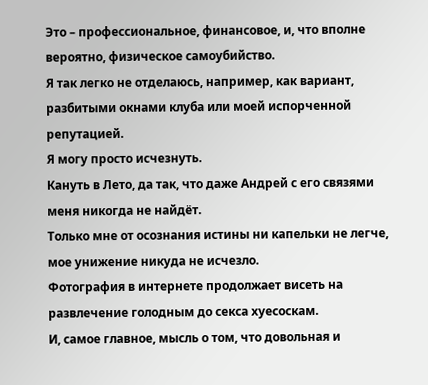Это – профессиональное, финансовое, и, что вполне вероятно, физическое самоубийство.
Я так легко не отделаюсь, например, как вариант, разбитыми окнами клуба или моей испорченной репутацией.
Я могу просто исчезнуть.
Кануть в Лето, да так, что даже Андрей с его связями меня никогда не найдёт.
Только мне от осознания истины ни капельки не легче, мое унижение никуда не исчезло.
Фотография в интернете продолжает висеть на развлечение голодным до секса хуесоскам.
И, самое главное, мысль о том, что довольная и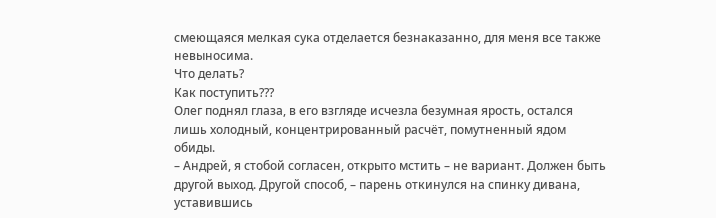смеющаяся мелкая сука отделается безнаказанно, для меня все также невыносима.
Что делать?
Как поступить???
Олег поднял глаза, в его взгляде исчезла безумная ярость, остался лишь холодный, концентрированный расчёт, помутненный ядом обиды.
– Андрей, я стобой согласен, открыто мстить – не вариант. Должен быть другой выход. Другой способ, – парень откинулся на спинку дивана, уставившись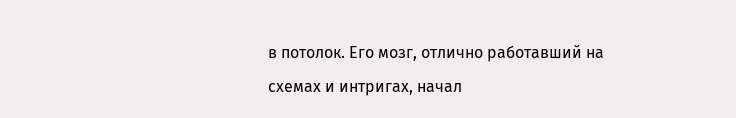в потолок. Его мозг, отлично работавший на схемах и интригах, начал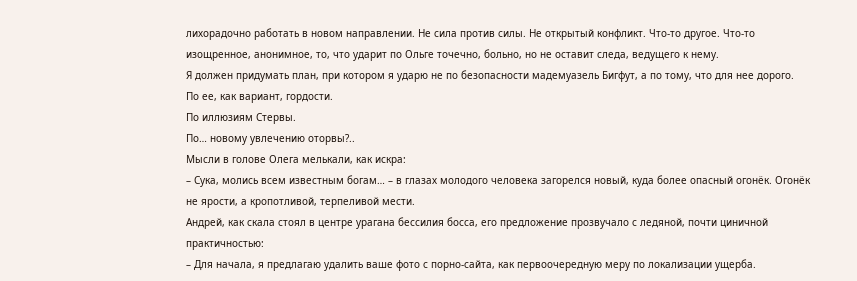лихорадочно работать в новом направлении. Не сила против силы. Не открытый конфликт. Что-то другое. Что-то изощренное, анонимное, то, что ударит по Ольге точечно, больно, но не оставит следа, ведущего к нему.
Я должен придумать план, при котором я ударю не по безопасности мадемуазель Бигфут, а по тому, что для нее дорого.
По ее, как вариант, гордости.
По иллюзиям Стервы.
По… новому увлечению оторвы?..
Мысли в голове Олега мелькали, как искра:
– Сука, молись всем известным богам… – в глазах молодого человека загорелся новый, куда более опасный огонёк. Огонёк не ярости, а кропотливой, терпеливой мести.
Андрей, как скала стоял в центре урагана бессилия босса, его предложение прозвучало с ледяной, почти циничной практичностью:
– Для начала, я предлагаю удалить ваше фото с порно-сайта, как первоочередную меру по локализации ущерба.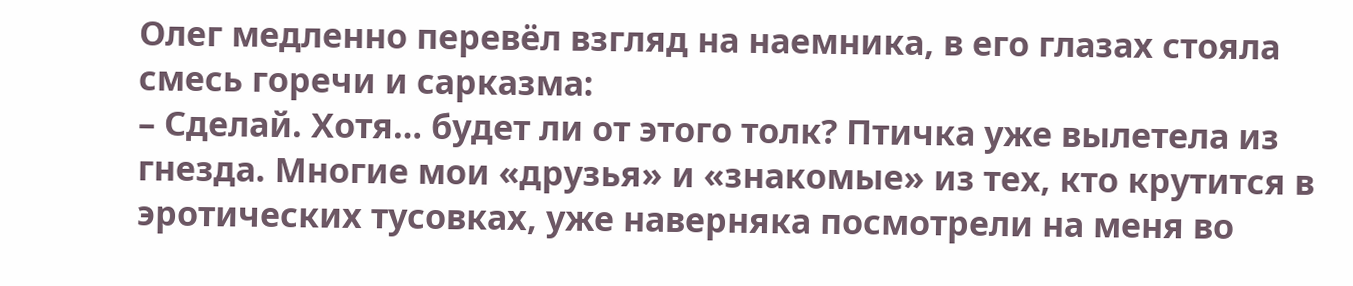Олег медленно перевёл взгляд на наемника, в его глазах стояла смесь горечи и сарказма:
– Сделай. Хотя… будет ли от этого толк? Птичка уже вылетела из гнезда. Многие мои «друзья» и «знакомые» из тех, кто крутится в эротических тусовках, уже наверняка посмотрели на меня во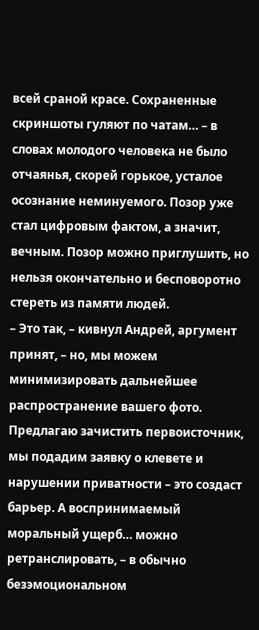всей сраной красе. Сохраненные скриншоты гуляют по чатам… – в словах молодого человека не было отчаянья, скорей горькое, усталое осознание неминуемого. Позор уже стал цифровым фактом, а значит, вечным. Позор можно приглушить, но нельзя окончательно и бесповоротно стереть из памяти людей.
– Это так, – кивнул Андрей, аргумент принят, – но, мы можем минимизировать дальнейшее распространение вашего фото. Предлагаю зачистить первоисточник, мы подадим заявку о клевете и нарушении приватности – это создаст барьер. А воспринимаемый моральный ущерб… можно ретранслировать, – в обычно безэмоциональном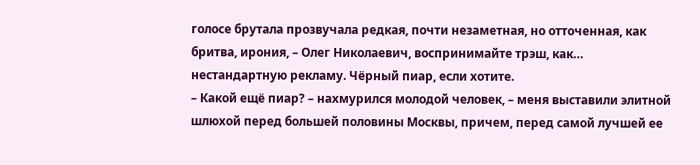голосе брутала прозвучала редкая, почти незаметная, но отточенная, как бритва, ирония, – Олег Николаевич, воспринимайте трэш, как… нестандартную рекламу. Чёрный пиар, если хотите.
– Какой ещё пиар? – нахмурился молодой человек, – меня выставили элитной шлюхой перед большей половины Москвы, причем, перед самой лучшей ее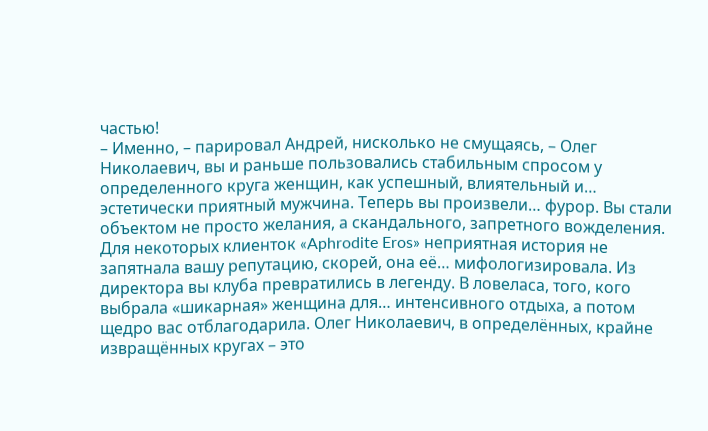частью!
– Именно, – парировал Андрей, нисколько не смущаясь, – Олег Николаевич, вы и раньше пользовались стабильным спросом у определенного круга женщин, как успешный, влиятельный и… эстетически приятный мужчина. Теперь вы произвели… фурор. Вы стали объектом не просто желания, а скандального, запретного вожделения. Для некоторых клиенток «Aphrodite Eros» неприятная история не запятнала вашу репутацию, скорей, она её… мифологизировала. Из директора вы клуба превратились в легенду. В ловеласа, того, кого выбрала «шикарная» женщина для… интенсивного отдыха, а потом щедро вас отблагодарила. Олег Николаевич, в определённых, крайне извращённых кругах – это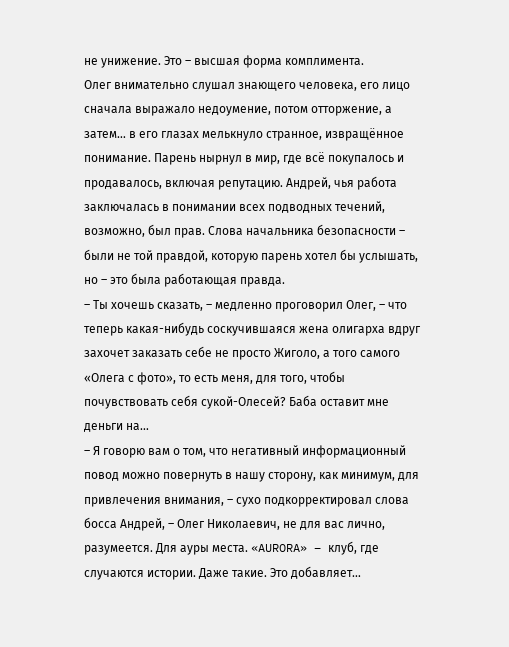не унижение. Это – высшая форма комплимента.
Олег внимательно слушал знающего человека, его лицо сначала выражало недоумение, потом отторжение, а затем… в его глазах мелькнуло странное, извращённое понимание. Парень нырнул в мир, где всё покупалось и продавалось, включая репутацию. Андрей, чья работа заключалась в понимании всех подводных течений, возможно, был прав. Слова начальника безопасности – были не той правдой, которую парень хотел бы услышать, но – это была работающая правда.
– Ты хочешь сказать, – медленно проговорил Олег, – что теперь какая-нибудь соскучившаяся жена олигарха вдруг захочет заказать себе не просто Жиголо, а того самого «Олега с фото», то есть меня, для того, чтобы почувствовать себя сукой-Олесей? Баба оставит мне деньги на…
– Я говорю вам о том, что негативный информационный повод можно повернуть в нашу сторону, как минимум, для привлечения внимания, – сухо подкорректировал слова босса Андрей, – Олег Николаевич, не для вас лично, разумеется. Для ауры места. «AURORA» – клуб, где случаются истории. Даже такие. Это добавляет…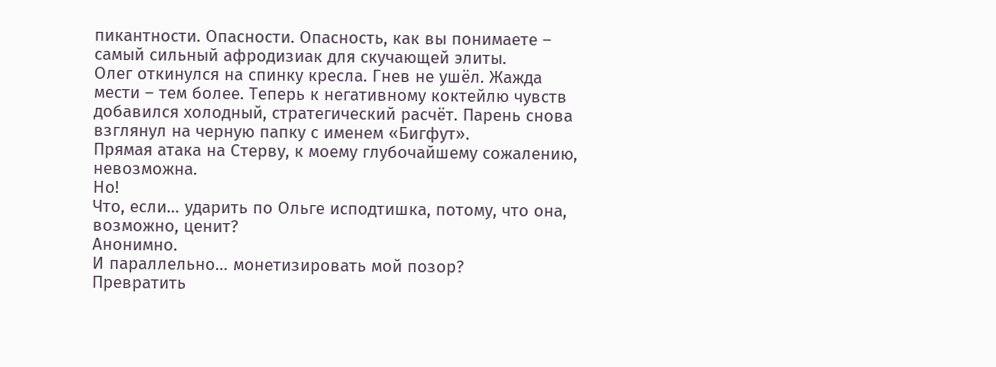пикантности. Опасности. Опасность, как вы понимаете – самый сильный афродизиак для скучающей элиты.
Олег откинулся на спинку кресла. Гнев не ушёл. Жажда мести – тем более. Теперь к негативному коктейлю чувств добавился холодный, стратегический расчёт. Парень снова взглянул на черную папку с именем «Бигфут».
Прямая атака на Стерву, к моему глубочайшему сожалению, невозможна.
Но!
Что, если… ударить по Ольге исподтишка, потому, что она, возможно, ценит?
Анонимно.
И параллельно… монетизировать мой позор?
Превратить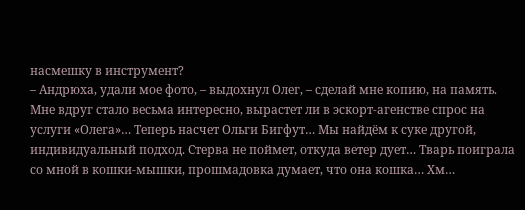насмешку в инструмент?
– Андрюха, удали мое фото, – выдохнул Олег, – сделай мне копию, на память. Мне вдруг стало весьма интересно, вырастет ли в эскорт-агенстве спрос на услуги «Олега»… Теперь насчет Ольги Бигфут… Мы найдём к суке другой, индивидуальный подход. Стерва не поймет, откуда ветер дует… Тварь поиграла со мной в кошки-мышки, прошмадовка думает, что она кошка… Хм…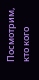Посмотрим, кто кого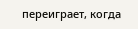переиграет, когда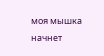моя мышка начнет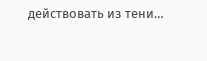действовать из тени…